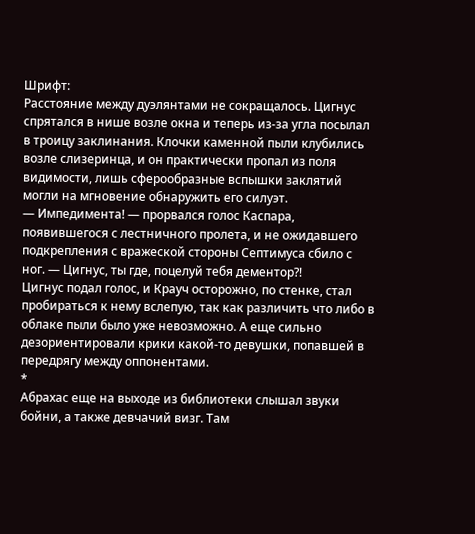Шрифт:
Расстояние между дуэлянтами не сокращалось. Цигнус спрятался в нише возле окна и теперь из-за угла посылал в троицу заклинания. Клочки каменной пыли клубились возле слизеринца, и он практически пропал из поля видимости, лишь сферообразные вспышки заклятий могли на мгновение обнаружить его силуэт.
— Импедимента! — прорвался голос Каспара, появившегося с лестничного пролета, и не ожидавшего подкрепления с вражеской стороны Септимуса сбило с ног. — Цигнус, ты где, поцелуй тебя дементор?!
Цигнус подал голос, и Крауч осторожно, по стенке, стал пробираться к нему вслепую, так как различить что либо в облаке пыли было уже невозможно. А еще сильно дезориентировали крики какой-то девушки, попавшей в передрягу между оппонентами.
*
Абрахас еще на выходе из библиотеки слышал звуки бойни, а также девчачий визг. Там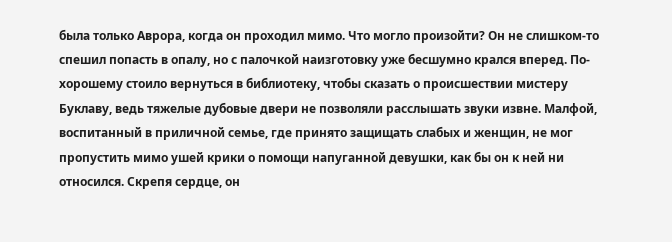была только Аврора, когда он проходил мимо. Что могло произойти? Он не слишком-то спешил попасть в опалу, но с палочкой наизготовку уже бесшумно крался вперед. По-хорошему стоило вернуться в библиотеку, чтобы сказать о происшествии мистеру Буклаву, ведь тяжелые дубовые двери не позволяли расслышать звуки извне. Малфой, воспитанный в приличной семье, где принято защищать слабых и женщин, не мог пропустить мимо ушей крики о помощи напуганной девушки, как бы он к ней ни относился. Скрепя сердце, он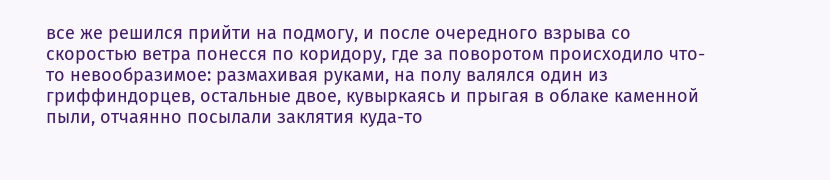все же решился прийти на подмогу, и после очередного взрыва со скоростью ветра понесся по коридору, где за поворотом происходило что-то невообразимое: размахивая руками, на полу валялся один из гриффиндорцев, остальные двое, кувыркаясь и прыгая в облаке каменной пыли, отчаянно посылали заклятия куда-то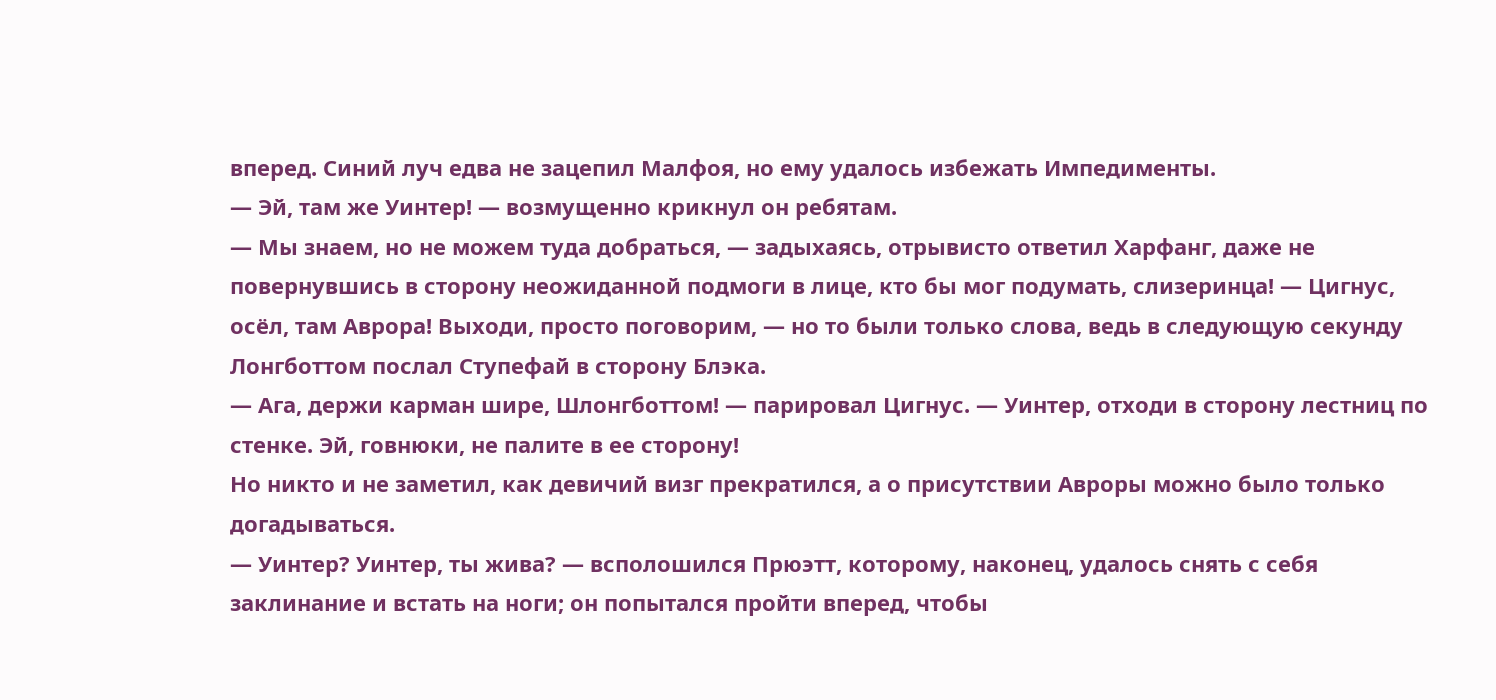вперед. Синий луч едва не зацепил Малфоя, но ему удалось избежать Импедименты.
— Эй, там же Уинтер! — возмущенно крикнул он ребятам.
— Мы знаем, но не можем туда добраться, — задыхаясь, отрывисто ответил Харфанг, даже не повернувшись в сторону неожиданной подмоги в лице, кто бы мог подумать, слизеринца! — Цигнус, осёл, там Аврора! Выходи, просто поговорим, — но то были только слова, ведь в следующую секунду Лонгботтом послал Ступефай в сторону Блэка.
— Ага, держи карман шире, Шлонгботтом! — парировал Цигнус. — Уинтер, отходи в сторону лестниц по стенке. Эй, говнюки, не палите в ее сторону!
Но никто и не заметил, как девичий визг прекратился, а о присутствии Авроры можно было только догадываться.
— Уинтер? Уинтер, ты жива? — всполошился Прюэтт, которому, наконец, удалось снять с себя заклинание и встать на ноги; он попытался пройти вперед, чтобы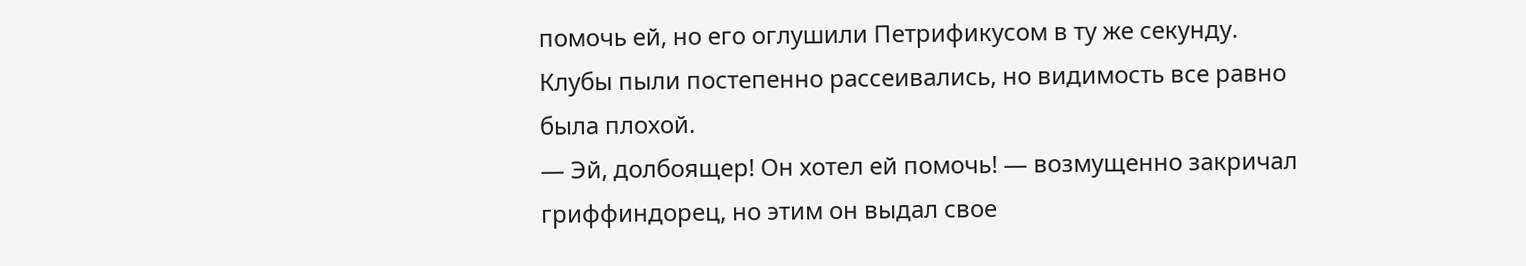помочь ей, но его оглушили Петрификусом в ту же секунду.
Клубы пыли постепенно рассеивались, но видимость все равно была плохой.
— Эй, долбоящер! Он хотел ей помочь! — возмущенно закричал гриффиндорец, но этим он выдал свое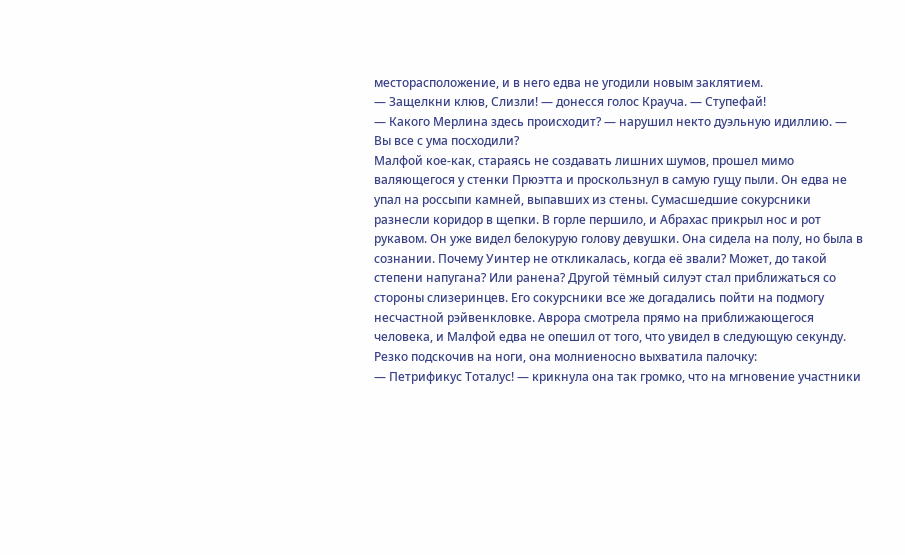месторасположение, и в него едва не угодили новым заклятием.
— Защелкни клюв, Слизли! — донесся голос Крауча. — Ступефай!
— Какого Мерлина здесь происходит? — нарушил некто дуэльную идиллию. — Вы все с ума посходили?
Малфой кое-как, стараясь не создавать лишних шумов, прошел мимо валяющегося у стенки Прюэтта и проскользнул в самую гущу пыли. Он едва не упал на россыпи камней, выпавших из стены. Сумасшедшие сокурсники разнесли коридор в щепки. В горле першило, и Абрахас прикрыл нос и рот рукавом. Он уже видел белокурую голову девушки. Она сидела на полу, но была в сознании. Почему Уинтер не откликалась, когда её звали? Может, до такой степени напугана? Или ранена? Другой тёмный силуэт стал приближаться со стороны слизеринцев. Его сокурсники все же догадались пойти на подмогу несчастной рэйвенкловке. Аврора смотрела прямо на приближающегося человека, и Малфой едва не опешил от того, что увидел в следующую секунду. Резко подскочив на ноги, она молниеносно выхватила палочку:
— Петрификус Тоталус! — крикнула она так громко, что на мгновение участники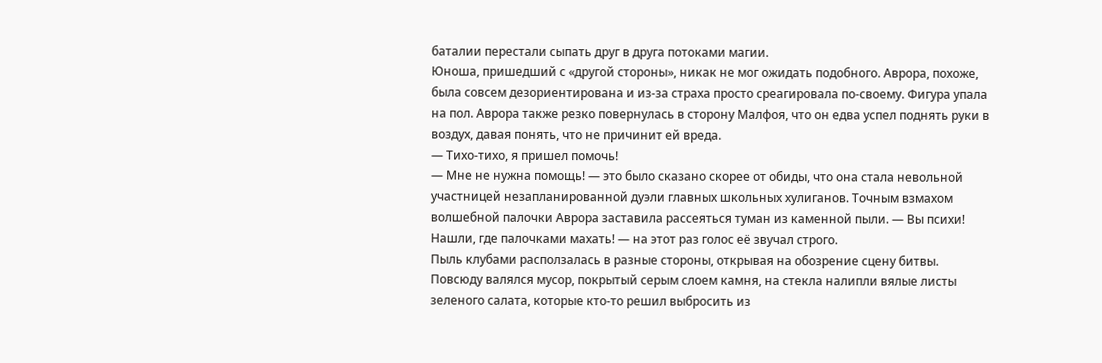баталии перестали сыпать друг в друга потоками магии.
Юноша, пришедший с «другой стороны», никак не мог ожидать подобного. Аврора, похоже, была совсем дезориентирована и из-за страха просто среагировала по-своему. Фигура упала на пол. Аврора также резко повернулась в сторону Малфоя, что он едва успел поднять руки в воздух, давая понять, что не причинит ей вреда.
— Тихо-тихо, я пришел помочь!
— Мне не нужна помощь! — это было сказано скорее от обиды, что она стала невольной участницей незапланированной дуэли главных школьных хулиганов. Точным взмахом волшебной палочки Аврора заставила рассеяться туман из каменной пыли. — Вы психи! Нашли, где палочками махать! — на этот раз голос её звучал строго.
Пыль клубами расползалась в разные стороны, открывая на обозрение сцену битвы. Повсюду валялся мусор, покрытый серым слоем камня, на стекла налипли вялые листы зеленого салата, которые кто-то решил выбросить из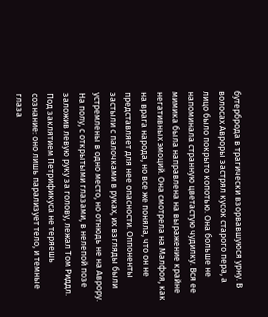бутерброда в трагически взорвавшуюся урну. В волосах Авроры застрял кусок старого пера, а лицо было покрыто копотью. Она больше не напоминала странную цветастую чудилку. Вся ее мимика была направлена на выражение крайне негативных эмоций. Она смотрела на Малфоя, как на врага народа, но все же поняла, что он не представляет для нее опасности. Оппоненты застыли с палочками в руках, их взгляды были устремлены в одно место, но отнюдь не на Аврору. На полу, с открытыми глазами, в нелепой позе заложив левую руку за голову, лежал Том Риддл. Под заклятием Петрификуса не теряешь сознание: оно лишь парализует тело, и темные глаза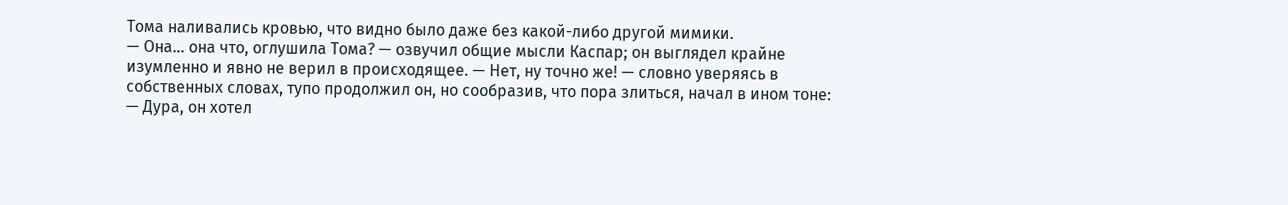Тома наливались кровью, что видно было даже без какой-либо другой мимики.
— Она… она что, оглушила Тома? — озвучил общие мысли Каспар; он выглядел крайне изумленно и явно не верил в происходящее. — Нет, ну точно же! — словно уверяясь в собственных словах, тупо продолжил он, но сообразив, что пора злиться, начал в ином тоне: — Дура, он хотел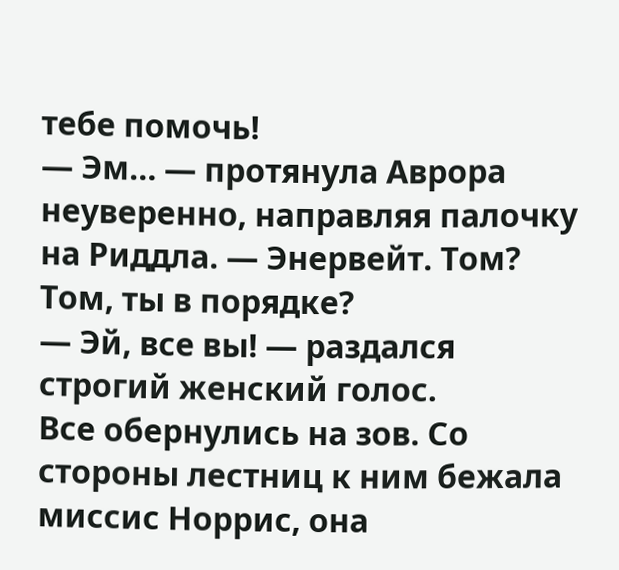тебе помочь!
— Эм… — протянула Аврора неуверенно, направляя палочку на Риддла. — Энервейт. Том? Том, ты в порядке?
— Эй, все вы! — раздался строгий женский голос.
Все обернулись на зов. Со стороны лестниц к ним бежала миссис Норрис, она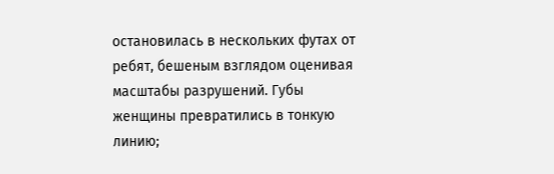остановилась в нескольких футах от ребят, бешеным взглядом оценивая масштабы разрушений. Губы женщины превратились в тонкую линию;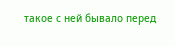такое с ней бывало перед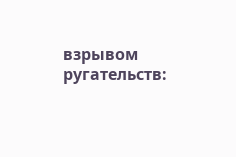взрывом ругательств: